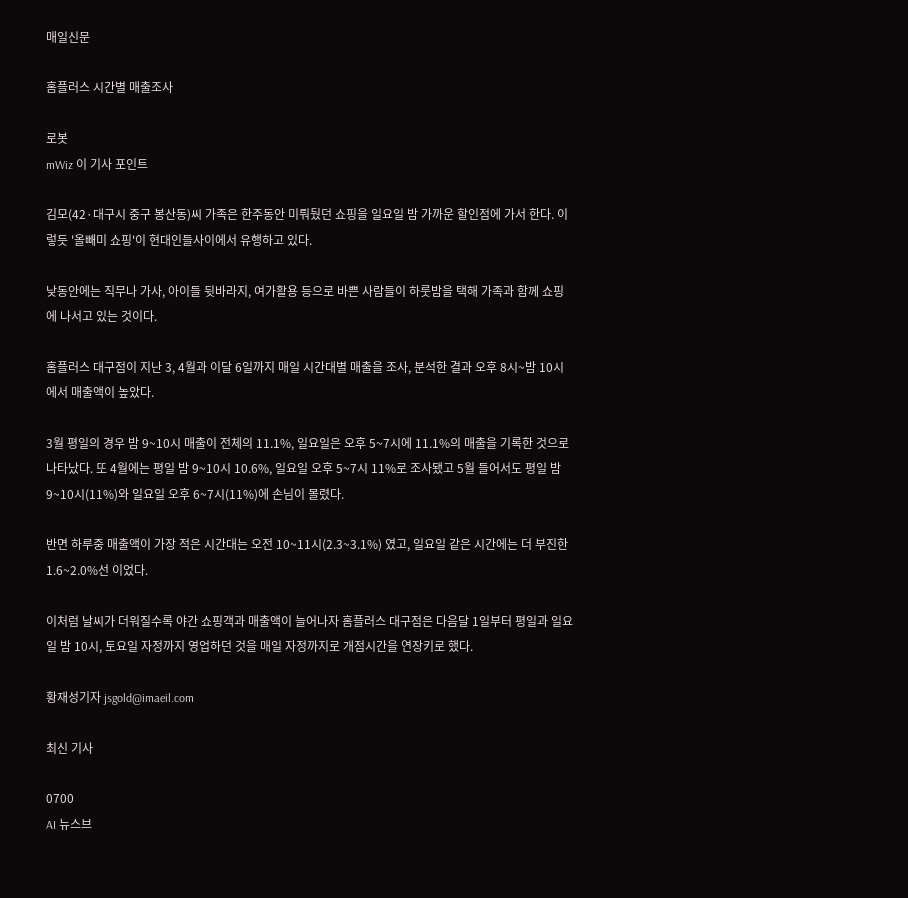매일신문

홈플러스 시간별 매출조사

로봇
mWiz 이 기사 포인트

김모(42·대구시 중구 봉산동)씨 가족은 한주동안 미뤄뒀던 쇼핑을 일요일 밤 가까운 할인점에 가서 한다. 이렇듯 '올빼미 쇼핑'이 현대인들사이에서 유행하고 있다.

낮동안에는 직무나 가사, 아이들 뒷바라지, 여가활용 등으로 바쁜 사람들이 하룻밤을 택해 가족과 함께 쇼핑에 나서고 있는 것이다.

홈플러스 대구점이 지난 3, 4월과 이달 6일까지 매일 시간대별 매출을 조사, 분석한 결과 오후 8시~밤 10시에서 매출액이 높았다.

3월 평일의 경우 밤 9~10시 매출이 전체의 11.1%, 일요일은 오후 5~7시에 11.1%의 매출을 기록한 것으로 나타났다. 또 4월에는 평일 밤 9~10시 10.6%, 일요일 오후 5~7시 11%로 조사됐고 5월 들어서도 평일 밤 9~10시(11%)와 일요일 오후 6~7시(11%)에 손님이 몰렸다.

반면 하루중 매출액이 가장 적은 시간대는 오전 10~11시(2.3~3.1%) 였고, 일요일 같은 시간에는 더 부진한 1.6~2.0%선 이었다.

이처럼 날씨가 더워질수록 야간 쇼핑객과 매출액이 늘어나자 홈플러스 대구점은 다음달 1일부터 평일과 일요일 밤 10시, 토요일 자정까지 영업하던 것을 매일 자정까지로 개점시간을 연장키로 했다.

황재성기자 jsgold@imaeil.com

최신 기사

0700
AI 뉴스브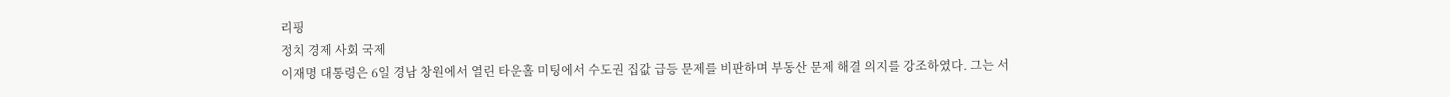리핑
정치 경제 사회 국제
이재명 대통령은 6일 경남 창원에서 열린 타운홀 미팅에서 수도권 집값 급등 문제를 비판하며 부동산 문제 해결 의지를 강조하였다. 그는 서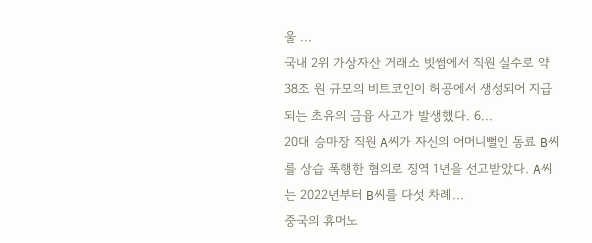울 ...
국내 2위 가상자산 거래소 빗썸에서 직원 실수로 약 38조 원 규모의 비트코인이 허공에서 생성되어 지급되는 초유의 금융 사고가 발생했다. 6...
20대 승마장 직원 A씨가 자신의 어머니뻘인 동료 B씨를 상습 폭행한 혐의로 징역 1년을 선고받았다. A씨는 2022년부터 B씨를 다섯 차례...
중국의 휴머노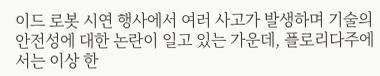이드 로봇 시연 행사에서 여러 사고가 발생하며 기술의 안전성에 대한 논란이 일고 있는 가운데, 플로리다주에서는 이상 한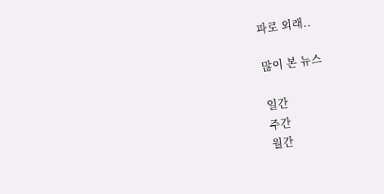파로 외래..

많이 본 뉴스

일간
주간
월간